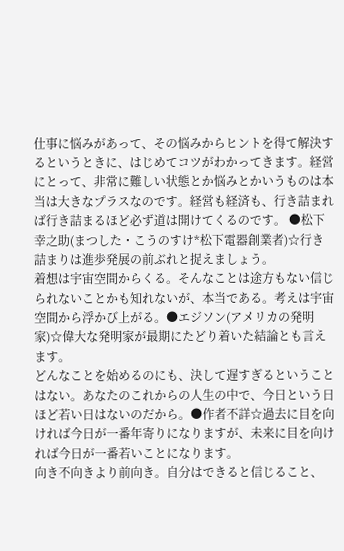仕事に悩みがあって、その悩みからヒントを得て解決するというときに、はじめてコツがわかってきます。経営にとって、非常に難しい状態とか悩みとかいうものは本当は大きなプラスなのです。経営も経済も、行き詰まれば行き詰まるほど必ず道は開けてくるのです。 ●松下幸之助(まつした・こうのすけ*松下電器創業者)☆行き詰まりは進歩発展の前ぶれと捉えましょう。
着想は宇宙空間からくる。そんなことは途方もない信じられないことかも知れないが、本当である。考えは宇宙空間から浮かび上がる。●エジソン(アメリカの発明家)☆偉大な発明家が最期にたどり着いた結論とも言えます。
どんなことを始めるのにも、決して遅すぎるということはない。あなたのこれからの人生の中で、今日という日ほど若い日はないのだから。●作者不詳☆過去に目を向ければ今日が一番年寄りになりますが、未来に目を向ければ今日が一番若いことになります。
向き不向きより前向き。自分はできると信じること、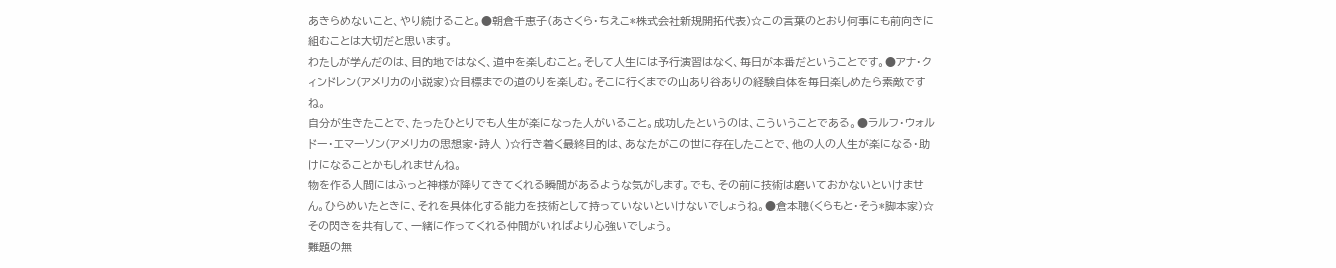あきらめないこと、やり続けること。●朝倉千恵子(あさくら・ちえこ*株式会社新規開拓代表)☆この言葉のとおり何事にも前向きに組むことは大切だと思います。
わたしが学んだのは、目的地ではなく、道中を楽しむこと。そして人生には予行演習はなく、毎日が本番だということです。●アナ・クィンドレン(アメリカの小説家)☆目標までの道のりを楽しむ。そこに行くまでの山あり谷ありの経験自体を毎日楽しめたら素敵ですね。
自分が生きたことで、たったひとりでも人生が楽になった人がいること。成功したというのは、こういうことである。●ラルフ・ウォルドー・エマーソン(アメリカの思想家・詩人 )☆行き着く最終目的は、あなたがこの世に存在したことで、他の人の人生が楽になる・助けになることかもしれませんね。
物を作る人間にはふっと神様が降りてきてくれる瞬間があるような気がします。でも、その前に技術は磨いておかないといけません。ひらめいたときに、それを具体化する能力を技術として持っていないといけないでしょうね。●倉本聰(くらもと・そう*脚本家)☆その閃きを共有して、一緒に作ってくれる仲間がいればより心強いでしょう。
難題の無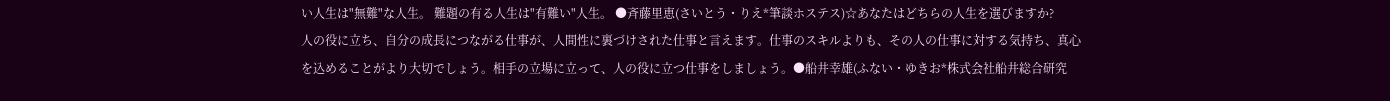い人生は"無難"な人生。 難題の有る人生は"有難い"人生。 ●斉藤里恵(さいとう・りえ*筆談ホステス)☆あなたはどちらの人生を選びますか?
人の役に立ち、自分の成長につながる仕事が、人間性に裏づけされた仕事と言えます。仕事のスキルよりも、その人の仕事に対する気持ち、真心を込めることがより大切でしょう。相手の立場に立って、人の役に立つ仕事をしましょう。●船井幸雄(ふない・ゆきお*株式会社船井総合研究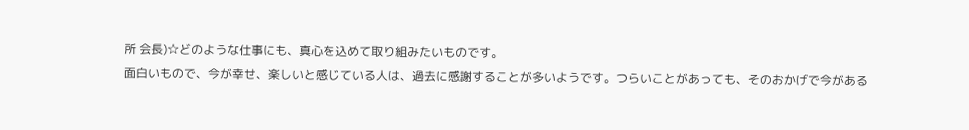所 会長)☆どのような仕事にも、真心を込めて取り組みたいものです。
面白いもので、今が幸せ、楽しいと感じている人は、過去に感謝することが多いようです。つらいことがあっても、そのおかげで今がある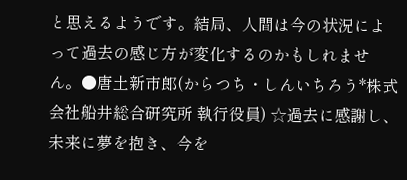と思えるようです。結局、人間は今の状況によって過去の感じ方が変化するのかもしれません。●唐土新市郎(からつち・しんいちろう*株式会社船井総合研究所 執行役員) ☆過去に感謝し、未来に夢を抱き、今を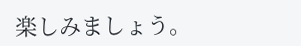楽しみましょう。